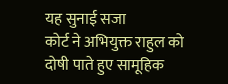यह सुनाई सजा
कोर्ट ने अभियुक्त राहुल को दोषी पाते हुए सामूहिक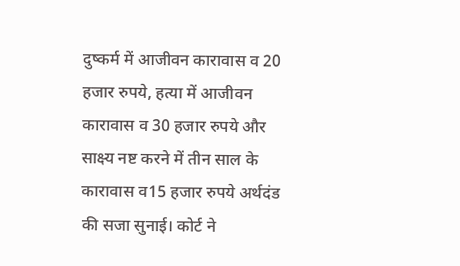दुष्कर्म में आजीवन कारावास व 20 हजार रुपये, हत्या में आजीवन कारावास व 30 हजार रुपये और साक्ष्य नष्ट करने में तीन साल के कारावास व15 हजार रुपये अर्थदंड की सजा सुनाई। कोर्ट ने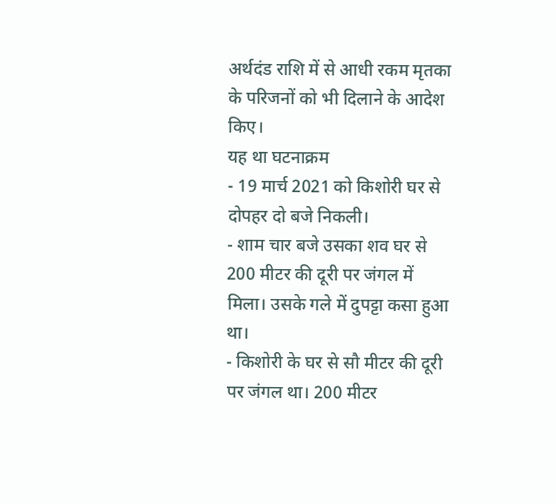अर्थदंड राशि में से आधी रकम मृतका के परिजनों को भी दिलाने के आदेश किए।
यह था घटनाक्रम
- 19 मार्च 2021 को किशोरी घर से दोपहर दो बजे निकली।
- शाम चार बजे उसका शव घर से 200 मीटर की दूरी पर जंगल में मिला। उसके गले में दुपट्टा कसा हुआ था।
- किशोरी के घर से सौ मीटर की दूरी पर जंगल था। 200 मीटर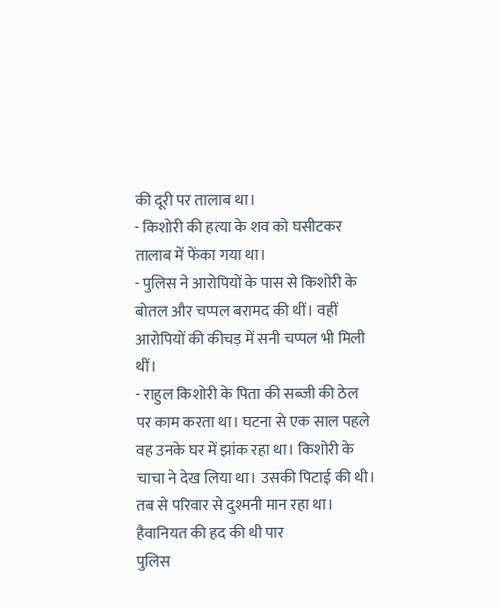की दूरी पर तालाब था।
- किशोरी की हत्या के शव को घसीटकर तालाब में फेंका गया था।
- पुलिस ने आरोपियों के पास से किशोरी के बोतल और चप्पल बरामद की थीं। वहीं आरोपियों की कीचड़ में सनी चप्पल भी मिली थीं।
- राहुल किशोरी के पिता की सब्जी की ठेल पर काम करता था। घटना से एक साल पहले वह उनके घर में झांक रहा था। किशोरी के चाचा ने देख लिया था। उसकी पिटाई की थी। तब से परिवार से दुश्मनी मान रहा था।
हैवानियत की हद की थी पार
पुलिस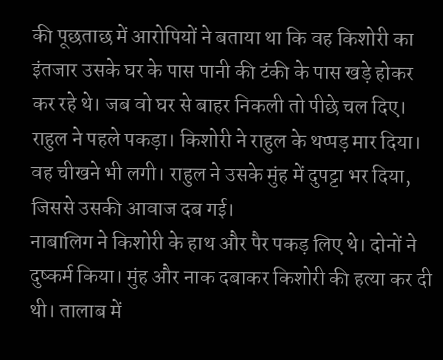की पूछताछ में आरोपियों ने बताया था कि वह किशोरी का इंतजार उसके घर के पास पानी की टंकी के पास खड़े होकर कर रहे थे। जब वो घर से बाहर निकली तो पीछे चल दिए। राहुल ने पहले पकड़ा। किशोरी ने राहुल के थप्पड़ मार दिया। वह चीखने भी लगी। राहुल ने उसके मुंह में दुपट्टा भर दिया, जिससे उसकी आवाज दब गई।
नाबालिग ने किशोरी के हाथ और पैर पकड़ लिए थे। दोनों ने दुष्कर्म किया। मुंह और नाक दबाकर किशोरी की हत्या कर दी थी। तालाब में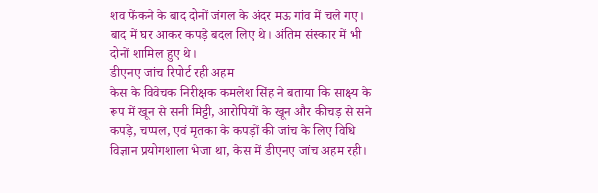शव फेंकने के बाद दोनों जंगल के अंदर मऊ गांव में चले गए। बाद में घर आकर कपड़े बदल लिए थे। अंतिम संस्कार में भी दोनों शामिल हुए थे।
डीएनए जांच रिपोर्ट रही अहम
केस के विवेचक निरीक्षक कमलेश सिंह ने बताया कि साक्ष्य के रूप में खून से सनी मिट्टी, आरोपियों के खून और कीचड़ से सने कपड़े, चप्पल, एवं मृतका के कपड़ों की जांच के लिए विधि विज्ञान प्रयोगशाला भेजा था, केस में डीएनए जांच अहम रही।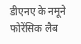डीएनए के नमूने फोरेंसिक लैब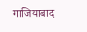गाजियाबाद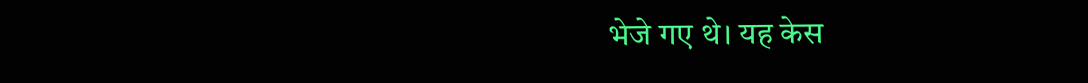भेजे गए थे। यह केस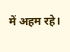में अहम रहे।